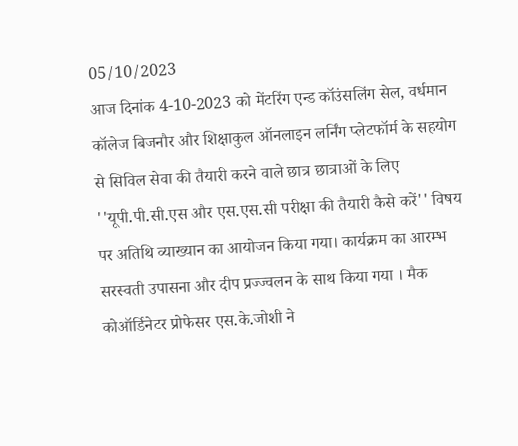05/10/2023
आज दिनांक 4-10-2023 को मेंटरिंग एन्ड कॉउंसलिंग सेल, वर्धमान कॉलेज बिजनौर और शिक्षाकुल ऑनलाइन लर्निंग प्लेटफॉर्म के सहयोग से सिविल सेवा की तैयारी करने वाले छात्र छात्राओं के लिए ''यूपी.पी.सी.एस और एस.एस.सी परीक्षा की तैयारी कैसे करें'' विषय पर अतिथि व्याख्यान का आयोजन किया गया। कार्यक्रम का आरम्भ सरस्वती उपासना और दीप प्रज्ज्वलन के साथ किया गया । मैक कोऑर्डिनेटर प्रोफेसर एस.के.जोशी ने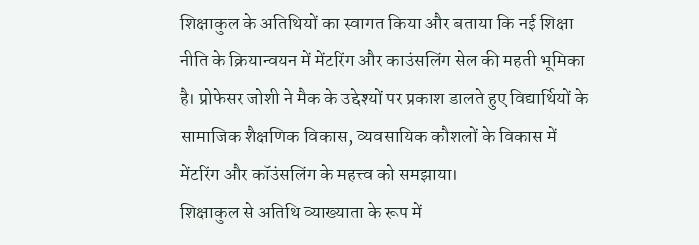शिक्षाकुल के अतिथियों का स्वागत किया और बताया कि नई शिक्षा नीति के क्रियान्वयन में मेंटरिंग और काउंसलिंग सेल की महती भूमिका है। प्रोफेसर जोशी ने मैक के उद्देश्यों पर प्रकाश डालते हुए विद्यार्थियों के सामाजिक शैक्षणिक विकास, व्यवसायिक कौशलों के विकास में मेंटरिंग और कॉउंसलिंग के महत्त्व को समझाया।
शिक्षाकुल से अतिथि व्याख्याता के रूप में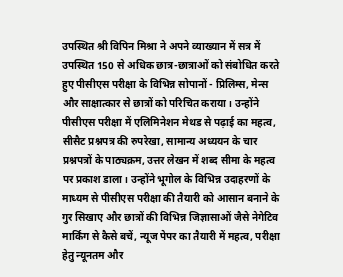उपस्थित श्री विपिन मिश्रा ने अपने व्याख्यान में सत्र में उपस्थित 150 से अधिक छात्र-छात्राओं को संबोधित करते हुए पीसीएस परीक्षा के विभिन्न सोपानों - प्रिलिम्स, मेन्स और साक्षात्कार से छात्रों को परिचित कराया। उन्होंने पीसीएस परीक्षा में एलिमिनेशन मेथड से पढ़ाई का महत्व, सीसैट प्रश्नपत्र की रुपरेखा, सामान्य अध्ययन के चार प्रश्नपत्रों के पाठ्यक्रम, उत्तर लेखन में शब्द सीमा के महत्व पर प्रकाश डाला। उन्होंने भूगोल के विभिन्न उदाहरणों के माध्यम से पीसीएस परीक्षा की तैयारी को आसान बनाने के गुर सिखाए और छात्रों की विभिन्न जिज्ञासाओं जैसे नेगेटिव मार्किंग से कैसे बचें, न्यूज पेपर का तैयारी में महत्व, परीक्षा हेतु न्यूनतम और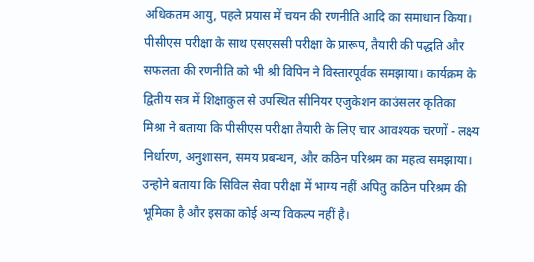अधिकतम आयु, पहले प्रयास में चयन की रणनीति आदि का समाधान किया। पीसीएस परीक्षा के साथ एसएससी परीक्षा के प्रारूप, तैयारी की पद्धति और सफलता की रणनीति को भी श्री विपिन ने विस्तारपूर्वक समझाया। कार्यक्रम के द्वितीय सत्र में शिक्षाकुल से उपस्थित सीनियर एजुकेशन काउंसलर कृतिका मिश्रा ने बताया कि पीसीएस परीक्षा तैयारी के लिए चार आवश्यक चरणों - लक्ष्य निर्धारण, अनुशासन, समय प्रबन्धन, और कठिन परिश्रम का महत्व समझाया। उन्होने बताया कि सिविल सेवा परीक्षा में भाग्य नहीं अपितु कठिन परिश्रम की भूमिका है और इसका कोई अन्य विकल्प नहीं है।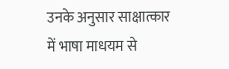उनके अनुसार साक्षात्कार में भाषा माधयम से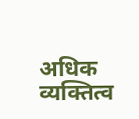अधिक व्यक्तित्व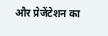और प्रेजेंटेशन का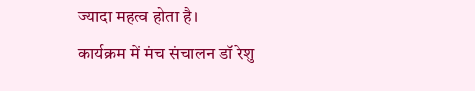ज्यादा महत्व होता है।
कार्यक्रम में मंच संचालन डॉ रेशु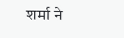शर्मा ने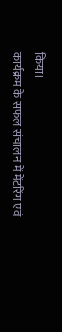किया।
कार्यक्रम के सफल संचालन में मेंटरिंग एवं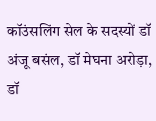कॉउंसलिंग सेल के सदस्यों डॉ अंजू बसंल, डॉ मेघना अरोड़ा, डॉ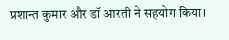प्रशान्त कुमार और डॉ आरती ने सहयोग किया।